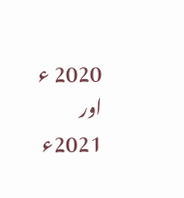2020 ء اور 2021ء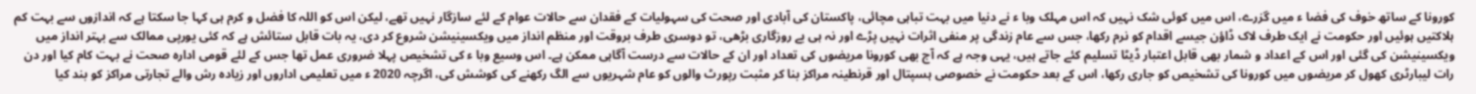کورونا کے ساتھ خوف کی فضا ء میں گزرے، اس میں کوئی شک نہیں کہ اس مہلک وبا ء نے دنیا میں بہت تباہی مچائی، پاکستان کی آبادی اور صحت کی سہولیات کے فقدان سے حالات عوام کے لئے سازگار نہیں تھے، لیکن اس کو اللہ کا فضل و کرم ہی کہا جا سکتا ہے کہ اندازوں سے بہت کم ہلاکتیں ہوئیں اور حکومت نے ایک طرف لاک ڈاؤن جیسے اقدام کو نرم رکھا، جس سے عام زندگی پر منفی اثرات نہیں پڑے اور نہ ہی بے روزگاری بڑھی، تو دوسری طرف بروقت اور منظم انداز میں ویکسینیشن شروع کر دی، یہ بات قابل ستائش ہے کہ کئی یورپی ممالک سے بہتر انداز میں ویکسینیشن کی گئی اور اس کے اعداد و شمار بھی قابل اعتبار ڈیٹا تسلیم کئے جاتے ہیں، یہی وجہ ہے کہ آج بھی کورونا مریضوں کی تعداد اور ان کے حالات سے درست آگاہی ممکن ہے۔ اس وسیع وبا ء کی تشخیص پہلا ضروری عمل تھا جس کے لئے قومی ادارہ صحت نے بہت کام کیا اور دن رات لیبارٹری کھول کر مریضوں میں کورونا کی تشخیص کو جاری رکھا، اس کے بعد حکومت نے خصوصی ہسپتال اور قرنطینہ مراکز بنا کر مثبت رپورٹ والوں کو عام شہریوں سے الگ رکھنے کی کوشش کی، اگرچہ 2020 ء میں تعلیمی اداروں اور زیادہ رش والے تجارتی مراکز کو بند کیا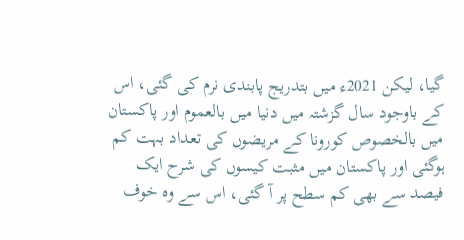گیا، لیکن 2021ء میں بتدریج پابندی نرم کی گئی، اس کے باوجود سال گزشتہ میں دنیا میں بالعموم اور پاکستان میں بالخصوص کورونا کے مریضوں کی تعداد بہت کم ہوگئی اور پاکستان میں مثبت کیسوں کی شرح ایک فیصد سے بھی کم سطح پر آ گئی، اس سے وہ خوف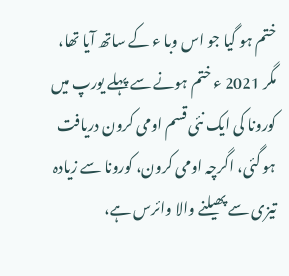ختم ہو گیا جو اس وبا ء کے ساتھ آیا تھا، مگر 2021 ء ختم ہونے سے پہلے یورپ میں کورونا کی ایک نئی قسم اومی کرون دریافت ہو گئی، اگرچہ اومی کرون، کورونا سے زیادہ تیزی سے پھیلنے والا وائرس ہے،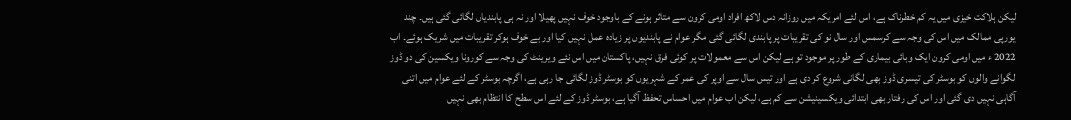لیکن ہلاکت خیزی میں یہ کم خطرناک ہے، اس لئے امریکہ میں روزانہ دس لاکھ افراد اومی کرون سے متاثر ہونے کے باوجود خوف نہیں پھیلا اور نہ ہی پابندیاں لگائی گئی ہیں۔ چند یورپی ممالک میں اس کی وجہ سے کرسمس اور سال نو کی تقریبات پر پابندی لگائی گئی مگر عوام نے پابندیوں پر زیادہ عمل نہیں کیا اور بے خوف ہوکر تقریبات میں شریک ہوئے۔ اب 2022 ء میں اومی کرون ایک وبائی بیماری کے طور پر موجود تو ہے لیکن اس سے معمولات پر کوئی فرق نہیں، پاکستان میں اس نئے ویرینٹ کی وجہ سے کورونا ویکسین کی دو ڈوز لگوانے والوں کو بوسٹر کی تیسری ڈوز بھی لگانی شروع کر دی ہے اور تیس سال سے اوپر کی عمر کے شہریوں کو بوسٹر ڈوز لگائی جا رہی ہے، اگرچہ بوسٹر کے لئے عوام میں اتنی آگاہی نہیں دی گئی اور اس کی رفتار بھی ابتدائی ویکسینیشن سے کم ہے، لیکن اب عوام میں احساس تحفظ آگیا ہے، بوسٹر ڈوز کے لئے اس سطح کا انتظام بھی نہیں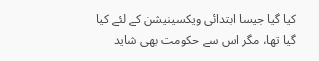کیا گیا جیسا ابتدائی ویکسینیشن کے لئے کیا گیا تھا، مگر اس سے حکومت بھی شاید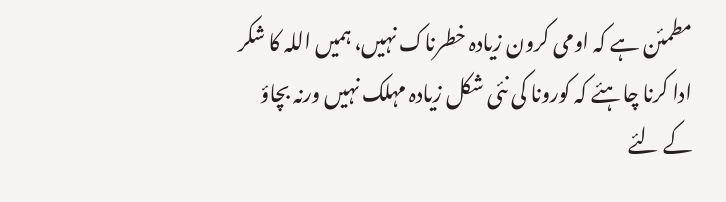مطمئن ہے کہ اومی کرون زیادہ خطرناک نہیں، ہمیں اللہ کا شکر ادا کرنا چاہئے کہ کورونا کی نئی شکل زیادہ مہلک نہیں ورنہ بچاؤ کے لئے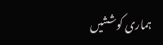ہماری کوششیں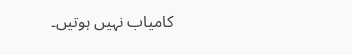کامیاب نہیں ہوتیں۔